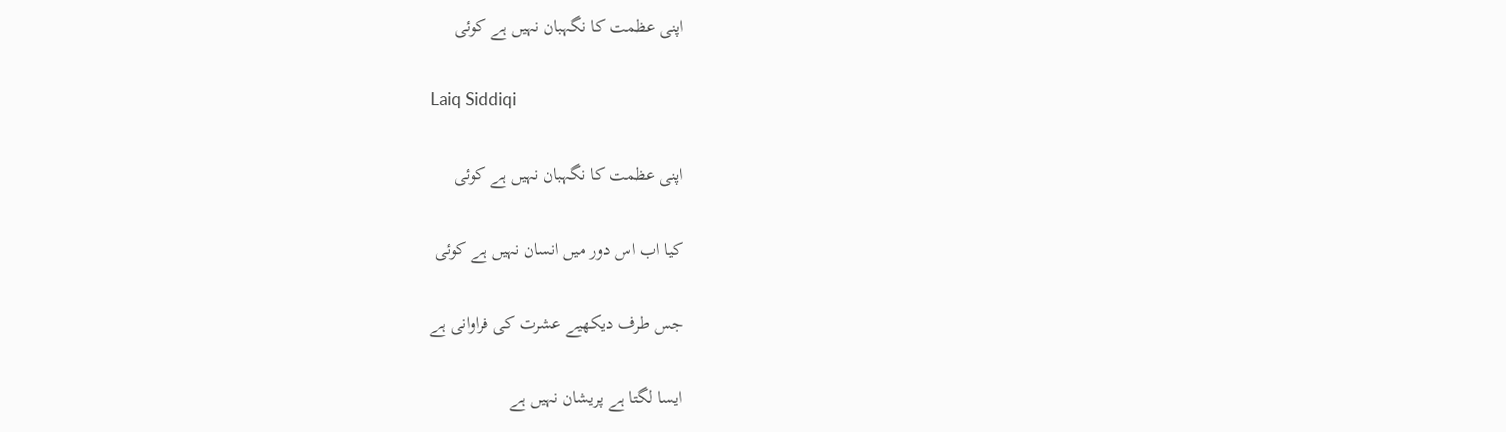اپنی عظمت کا نگہبان نہیں ہے کوئی

Laiq Siddiqi

اپنی عظمت کا نگہبان نہیں ہے کوئی

کیا اب اس دور میں انسان نہیں ہے کوئی

جس طرف دیکھیے عشرت کی فراوانی ہے

ایسا لگتا ہے پریشان نہیں ہے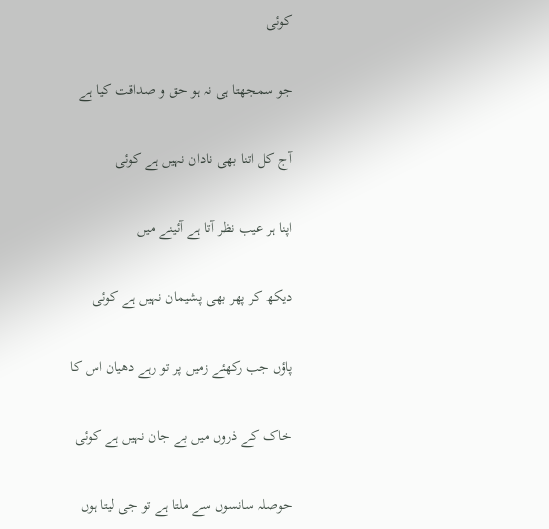کوئی

جو سمجھتا ہی نہ ہو حق و صداقت کیا ہے

آج کل اتنا بھی نادان نہیں ہے کوئی

اپنا ہر عیب نظر آتا ہے آئینے میں

دیکھ کر پھر بھی پشیمان نہیں ہے کوئی

پاؤں جب رکھئے زمیں پر تو رہے دھیان اس کا

خاک کے ذروں میں بے جان نہیں ہے کوئی

حوصلہ سانسوں سے ملتا ہے تو جی لیتا ہوں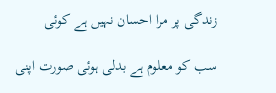زندگی پر مرا احسان نہیں ہے کوئی

سب کو معلوم ہے بدلی ہوئی صورت اپنی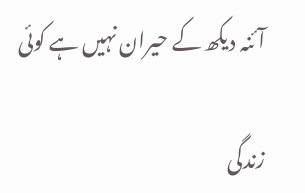آئنہ دیکھ کے حیران نہیں ہے کوئی

زندگی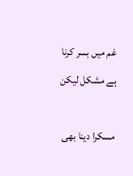غم میں بسر کرنا ہے مشکل لیکن

مسکرا دینا بھی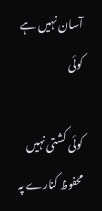آسان نہیں ہے کوئی

کوئی کشتی نہیں محفوظ کنارے پہ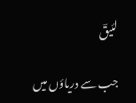لئیقؔ

جب سے دریاؤں میں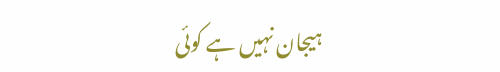ہیجان نہیں ہے کوئی